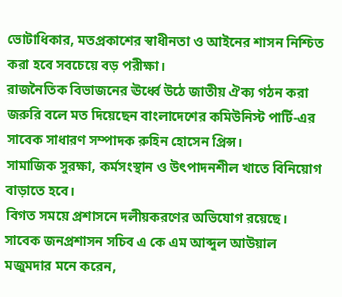ভোটাধিকার, মতপ্রকাশের স্বাধীনতা ও আইনের শাসন নিশ্চিত করা হবে সবচেয়ে বড় পরীক্ষা।
রাজনৈতিক বিভাজনের ঊর্ধ্বে উঠে জাতীয় ঐক্য গঠন করা জরুরি বলে মত দিয়েছেন বাংলাদেশের কমিউনিস্ট পার্টি-এর সাবেক সাধারণ সম্পাদক রুহিন হোসেন প্রিন্স।
সামাজিক সুরক্ষা, কর্মসংস্থান ও উৎপাদনশীল খাতে বিনিয়োগ বাড়াতে হবে।
বিগত সময়ে প্রশাসনে দলীয়করণের অভিযোগ রয়েছে। সাবেক জনপ্রশাসন সচিব এ কে এম আব্দুল আউয়াল মজুমদার মনে করেন,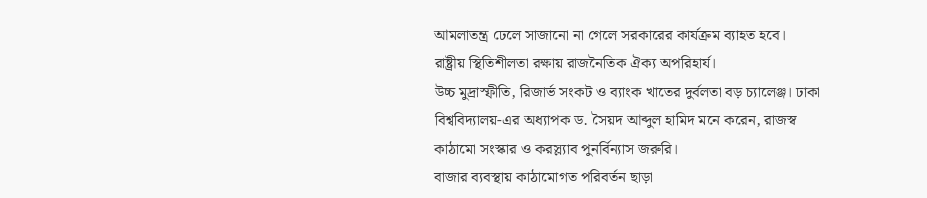আমলাতন্ত্র ঢেলে সাজানো না গেলে সরকারের কার্যক্রম ব্যাহত হবে।
রাষ্ট্রীয় স্থিতিশীলতা রক্ষায় রাজনৈতিক ঐক্য অপরিহার্য।
উচ্চ মুদ্রাস্ফীতি, রিজার্ভ সংকট ও ব্যাংক খাতের দুর্বলতা বড় চ্যালেঞ্জ। ঢাকা বিশ্ববিদ্যালয়-এর অধ্যাপক ড. সৈয়দ আব্দুল হামিদ মনে করেন, রাজস্ব কাঠামো সংস্কার ও করস্ল্যাব পুনর্বিন্যাস জরুরি।
বাজার ব্যবস্থায় কাঠামোগত পরিবর্তন ছাড়া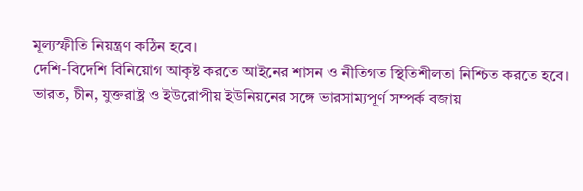মূল্যস্ফীতি নিয়ন্ত্রণ কঠিন হবে।
দেশি-বিদেশি বিনিয়োগ আকৃষ্ট করতে আইনের শাসন ও নীতিগত স্থিতিশীলতা নিশ্চিত করতে হবে।
ভারত, চীন, যুক্তরাষ্ট্র ও ইউরোপীয় ইউনিয়নের সঙ্গে ভারসাম্যপূর্ণ সম্পর্ক বজায়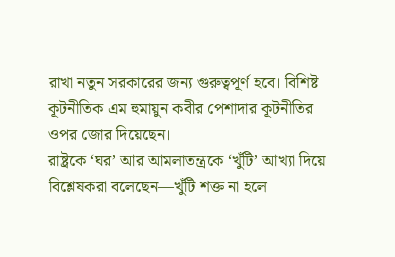রাখা নতুন সরকারের জন্য গুরুত্বপূর্ণ হবে। বিশিষ্ট কূটনীতিক এম হুমায়ুন কবীর পেশাদার কূটনীতির ওপর জোর দিয়েছেন।
রাষ্ট্রকে ‘ঘর’ আর আমলাতন্ত্রকে ‘খুঁটি’ আখ্যা দিয়ে বিশ্লেষকরা বলেছেন—খুঁটি শক্ত না হলে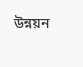উন্নয়ন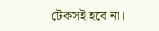টেকসই হবে না।